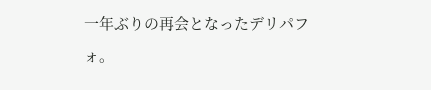一年ぶりの再会となったデリパフォ。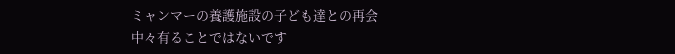ミャンマーの養護施設の子ども達との再会
中々有ることではないです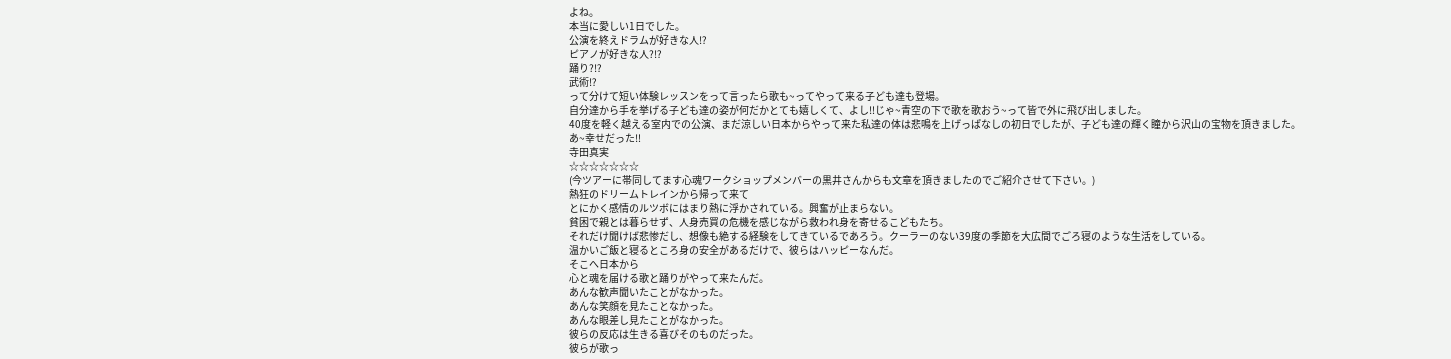よね。
本当に愛しい1日でした。
公演を終えドラムが好きな人⁉
ピアノが好きな人?⁉
踊り?⁉
武術⁉
って分けて短い体験レッスンをって言ったら歌も~ってやって来る子ども達も登場。
自分達から手を挙げる子ども達の姿が何だかとても嬉しくて、よし‼じゃ~青空の下で歌を歌おう~って皆で外に飛び出しました。
40度を軽く越える室内での公演、まだ涼しい日本からやって来た私達の体は悲鳴を上げっぱなしの初日でしたが、子ども達の輝く瞳から沢山の宝物を頂きました。
あ~幸せだった‼
寺田真実
☆☆☆☆☆☆☆
(今ツアーに帯同してます心魂ワークショップメンバーの黒井さんからも文章を頂きましたのでご紹介させて下さい。)
熱狂のドリームトレインから帰って来て
とにかく感情のルツボにはまり熱に浮かされている。興奮が止まらない。
貧困で親とは暮らせず、人身売買の危機を感じながら救われ身を寄せるこどもたち。
それだけ聞けば悲惨だし、想像も絶する経験をしてきているであろう。クーラーのない39度の季節を大広間でごろ寝のような生活をしている。
温かいご飯と寝るところ身の安全があるだけで、彼らはハッピーなんだ。
そこへ日本から
心と魂を届ける歌と踊りがやって来たんだ。
あんな歓声聞いたことがなかった。
あんな笑顔を見たことなかった。
あんな眼差し見たことがなかった。
彼らの反応は生きる喜びそのものだった。
彼らが歌っ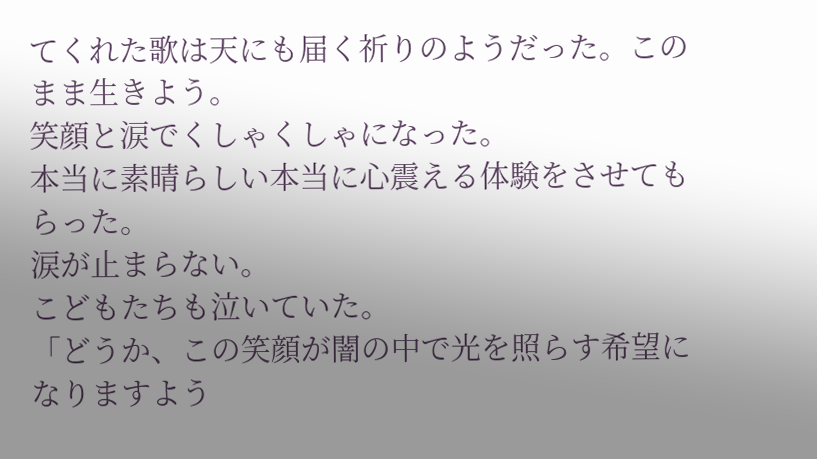てくれた歌は天にも届く祈りのようだった。このまま生きよう。
笑顔と涙でくしゃくしゃになった。
本当に素晴らしい本当に心震える体験をさせてもらった。
涙が止まらない。
こどもたちも泣いていた。
「どうか、この笑顔が闇の中で光を照らす希望になりますよう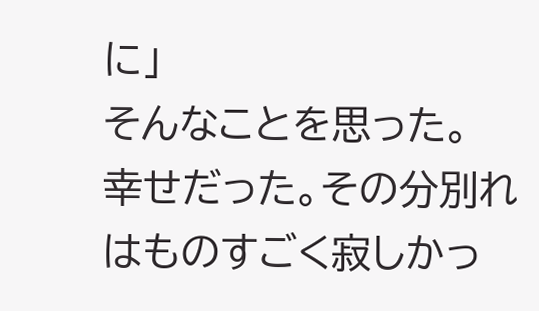に」
そんなことを思った。
幸せだった。その分別れはものすごく寂しかっ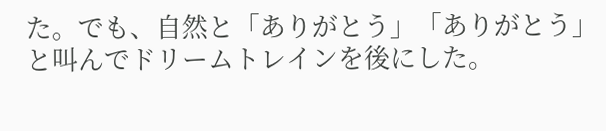た。でも、自然と「ありがとう」「ありがとう」と叫んでドリームトレインを後にした。